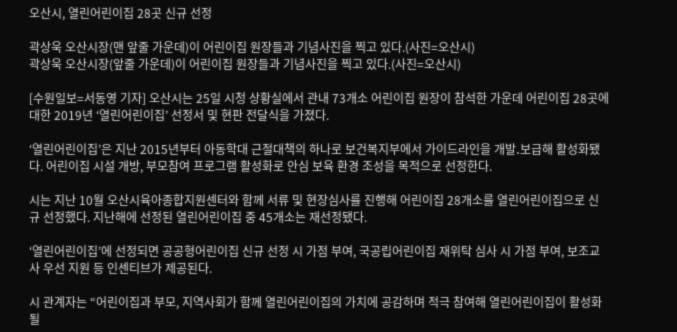오산시, 열린어린이집 28곳 신규 선정

곽상욱 오산시장(맨 앞줄 가운데)이 어린이집 원장들과 기념사진을 찍고 있다.(사진=오산시)
곽상욱 오산시장(앞줄 가운데)이 어린이집 원장들과 기념사진을 찍고 있다.(사진=오산시)

[수원일보=서동영 기자] 오산시는 25일 시청 상황실에서 관내 73개소 어린이집 원장이 참석한 가운데 어린이집 28곳에 대한 2019년 ‘열린어린이집’ 선정서 및 현판 전달식을 가졌다.

‘열린어린이집’은 지난 2015년부터 아동학대 근절대책의 하나로 보건복지부에서 가이드라인을 개발․보급해 활성화됐다. 어린이집 시설 개방, 부모참여 프로그램 활성화로 안심 보육 환경 조성을 목적으로 선정한다.

시는 지난 10월 오산시육아종합지원센터와 함께 서류 및 현장심사를 진행해 어린이집 28개소를 열린어린이집으로 신규 선정했다. 지난해에 선정된 열린어린이집 중 45개소는 재선정됐다.

‘열린어린이집’에 선정되면 공공형어린이집 신규 선정 시 가점 부여, 국공립어린이집 재위탁 심사 시 가점 부여, 보조교사 우선 지원 등 인센티브가 제공된다.

시 관계자는 “어린이집과 부모, 지역사회가 함께 열린어린이집의 가치에 공감하며 적극 참여해 열린어린이집이 활성화될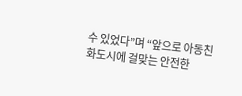수 있었다”며 “앞으로 아동친화도시에 걸맞는 안전한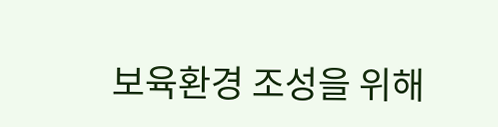보육환경 조성을 위해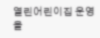열린어린이집 운영을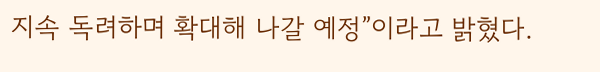지속 독려하며 확대해 나갈 예정”이라고 밝혔다.